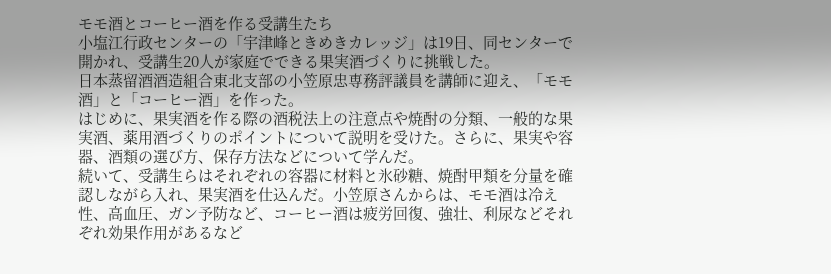モモ酒とコーヒー酒を作る受講生たち
小塩江行政センターの「宇津峰ときめきカレッジ」は19日、同センターで開かれ、受講生20人が家庭でできる果実酒づくりに挑戦した。
日本蒸留酒酒造組合東北支部の小笠原忠専務評議員を講師に迎え、「モモ酒」と「コーヒー酒」を作った。
はじめに、果実酒を作る際の酒税法上の注意点や焼酎の分類、一般的な果実酒、薬用酒づくりのポイントについて説明を受けた。さらに、果実や容器、酒類の選び方、保存方法などについて学んだ。
続いて、受講生らはそれぞれの容器に材料と氷砂糖、焼酎甲類を分量を確認しながら入れ、果実酒を仕込んだ。小笠原さんからは、モモ酒は冷え性、高血圧、ガン予防など、コーヒー酒は疲労回復、強壮、利尿などそれぞれ効果作用があるなど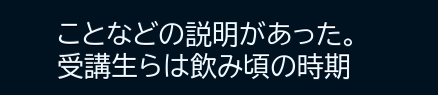ことなどの説明があった。
受講生らは飲み頃の時期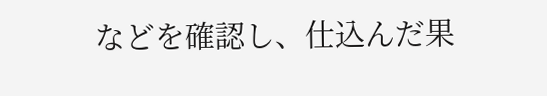などを確認し、仕込んだ果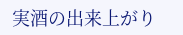実酒の出来上がり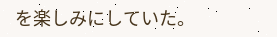を楽しみにしていた。